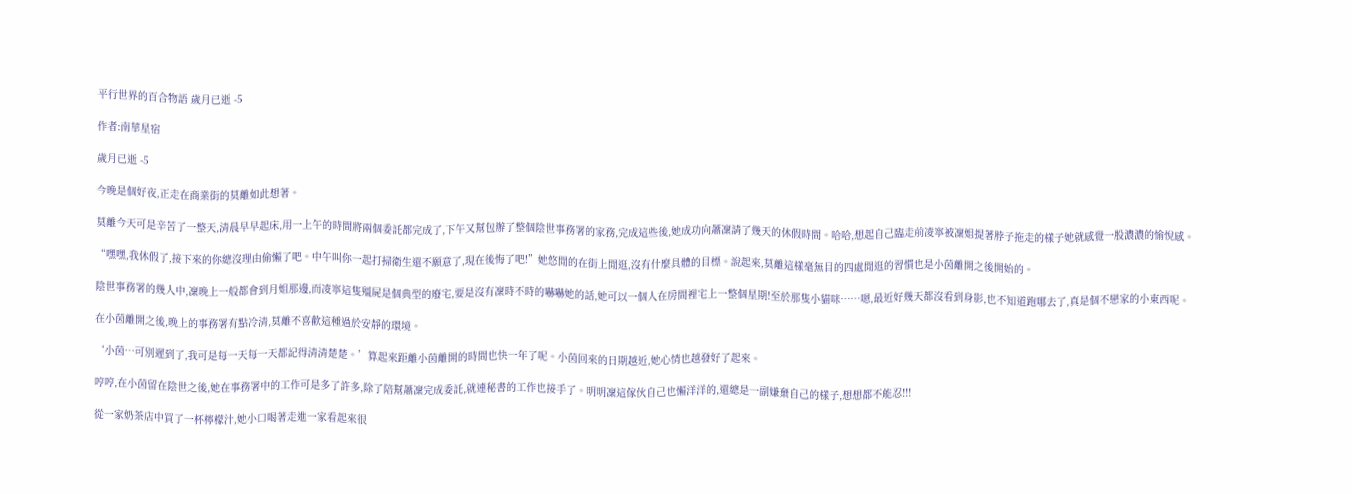平行世界的百合物語 歲月已逝 -5

作者:南華星宿

歲月已逝 -5

今晚是個好夜,正走在商業街的莫離如此想著。

莫離今天可是辛苦了一整天,清晨早早起床,用一上午的時間將兩個委託都完成了,下午又幫包辦了整個陰世事務署的家務,完成這些後,她成功向蕭凜請了幾天的休假時間。哈哈,想起自己臨走前凌寧被凜姐提著脖子拖走的樣子她就感覺一股濃濃的愉悅感。

“嘿嘿,我休假了,接下來的你總沒理由偷懶了吧。中午叫你一起打掃衛生還不願意了,現在後悔了吧!”她悠閒的在街上閒逛,沒有什麼具體的目標。說起來,莫離這樣毫無目的四處閒逛的習慣也是小茵離開之後開始的。

陰世事務署的幾人中,凜晚上一般都會到月姐那邊,而凌寧這隻殭屍是個典型的廢宅,要是沒有凜時不時的嚇嚇她的話,她可以一個人在房間裡宅上一整個星期!至於那隻小貓咪……嗯,最近好幾天都沒看到身影,也不知道跑哪去了,真是個不戀家的小東西呢。

在小茵離開之後,晚上的事務署有點冷清,莫離不喜歡這種過於安靜的環境。

‘小茵…可別遲到了,我可是每一天每一天都記得清清楚楚。’算起來距離小茵離開的時間也快一年了呢。小茵回來的日期越近,她心情也越發好了起來。

哼哼,在小茵留在陰世之後,她在事務署中的工作可是多了許多,除了陪幫蕭凜完成委託,就連秘書的工作也接手了。明明凜這傢伙自己也懶洋洋的,還總是一副嫌棄自己的樣子,想想都不能忍!!!

從一家奶茶店中買了一杯檸檬汁,她小口喝著走進一家看起來很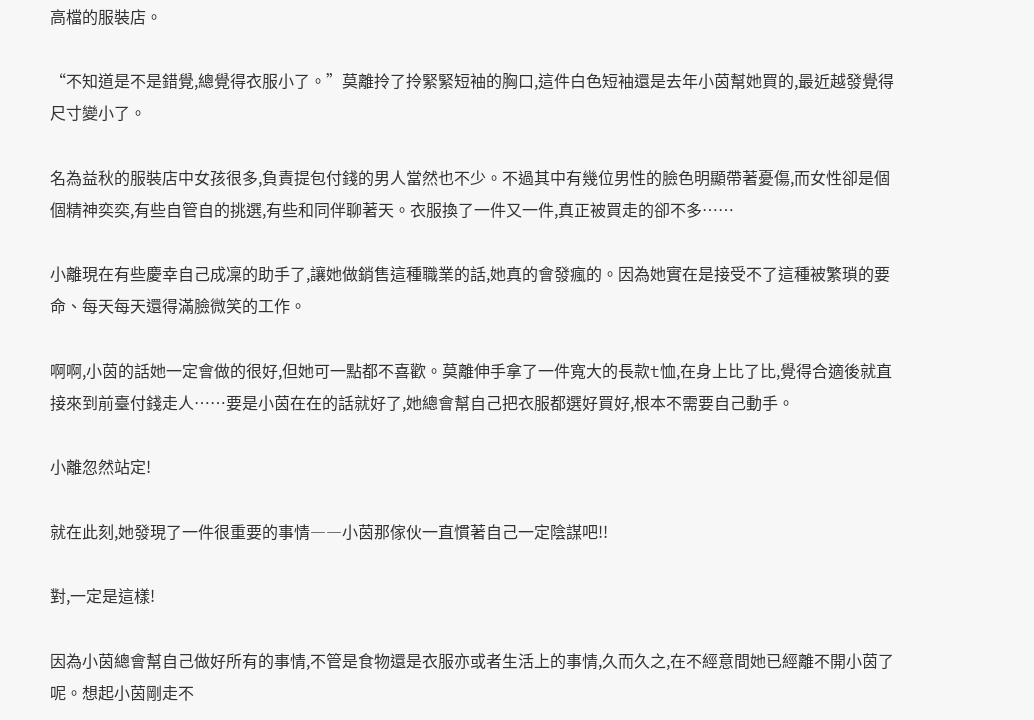高檔的服裝店。

“不知道是不是錯覺,總覺得衣服小了。”莫離拎了拎緊緊短袖的胸口,這件白色短袖還是去年小茵幫她買的,最近越發覺得尺寸變小了。

名為益秋的服裝店中女孩很多,負責提包付錢的男人當然也不少。不過其中有幾位男性的臉色明顯帶著憂傷,而女性卻是個個精神奕奕,有些自管自的挑選,有些和同伴聊著天。衣服換了一件又一件,真正被買走的卻不多……

小離現在有些慶幸自己成凜的助手了,讓她做銷售這種職業的話,她真的會發瘋的。因為她實在是接受不了這種被繁瑣的要命、每天每天還得滿臉微笑的工作。

啊啊,小茵的話她一定會做的很好,但她可一點都不喜歡。莫離伸手拿了一件寬大的長款t恤,在身上比了比,覺得合適後就直接來到前臺付錢走人……要是小茵在在的話就好了,她總會幫自己把衣服都選好買好,根本不需要自己動手。

小離忽然站定!

就在此刻,她發現了一件很重要的事情――小茵那傢伙一直慣著自己一定陰謀吧!!

對,一定是這樣!

因為小茵總會幫自己做好所有的事情,不管是食物還是衣服亦或者生活上的事情,久而久之,在不經意間她已經離不開小茵了呢。想起小茵剛走不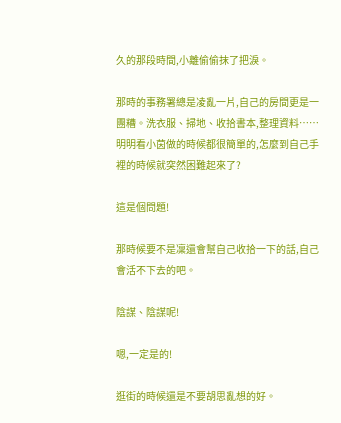久的那段時間,小離偷偷抹了把淚。

那時的事務署總是凌亂一片,自己的房間更是一團糟。洗衣服、掃地、收拾書本,整理資料……明明看小茵做的時候都很簡單的,怎麼到自己手裡的時候就突然困難起來了?

這是個問題!

那時候要不是凜還會幫自己收拾一下的話,自己會活不下去的吧。

陰謀、陰謀呢!

嗯,一定是的!

逛街的時候還是不要胡思亂想的好。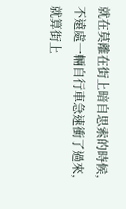就在莫離在街上暗自思索的時候,不遠處一輛自行車急速衝了過來,就算街上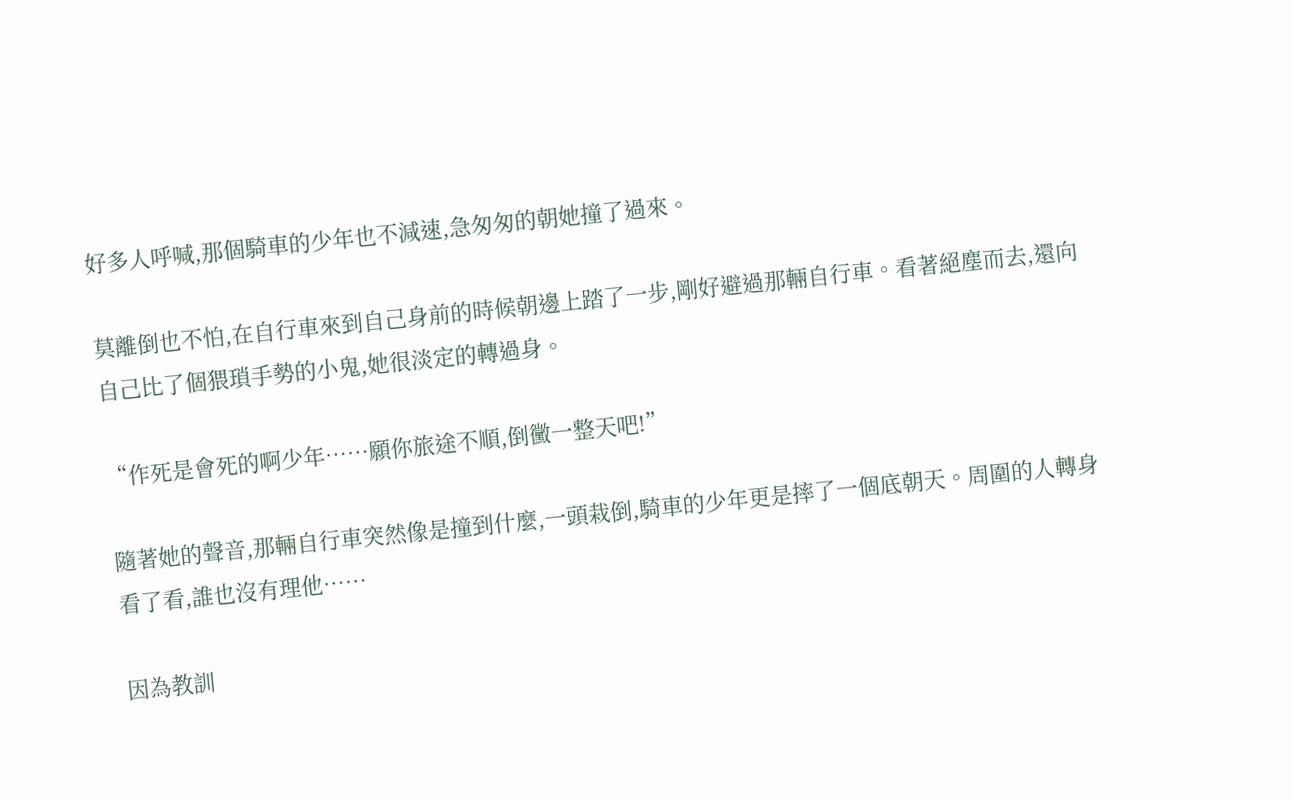好多人呼喊,那個騎車的少年也不減速,急匆匆的朝她撞了過來。

莫離倒也不怕,在自行車來到自己身前的時候朝邊上踏了一步,剛好避過那輛自行車。看著絕塵而去,還向自己比了個猥瑣手勢的小鬼,她很淡定的轉過身。

“作死是會死的啊少年……願你旅途不順,倒黴一整天吧!”

隨著她的聲音,那輛自行車突然像是撞到什麼,一頭栽倒,騎車的少年更是摔了一個底朝天。周圍的人轉身看了看,誰也沒有理他……

因為教訓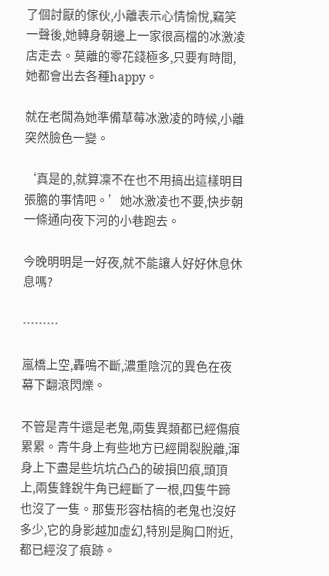了個討厭的傢伙,小離表示心情愉悅,竊笑一聲後,她轉身朝邊上一家很高檔的冰激凌店走去。莫離的零花錢極多,只要有時間,她都會出去各種happy。

就在老闆為她準備草莓冰激凌的時候,小離突然臉色一變。

‘真是的,就算凜不在也不用搞出這樣明目張膽的事情吧。’她冰激凌也不要,快步朝一條通向夜下河的小巷跑去。

今晚明明是一好夜,就不能讓人好好休息休息嗎?

………

嵐橋上空,轟鳴不斷,濃重陰沉的異色在夜幕下翻滾閃爍。

不管是青牛還是老鬼,兩隻異類都已經傷痕累累。青牛身上有些地方已經開裂脫離,渾身上下盡是些坑坑凸凸的破損凹痕,頭頂上,兩隻鋒銳牛角已經斷了一根,四隻牛蹄也沒了一隻。那隻形容枯槁的老鬼也沒好多少,它的身影越加虛幻,特別是胸口附近,都已經沒了痕跡。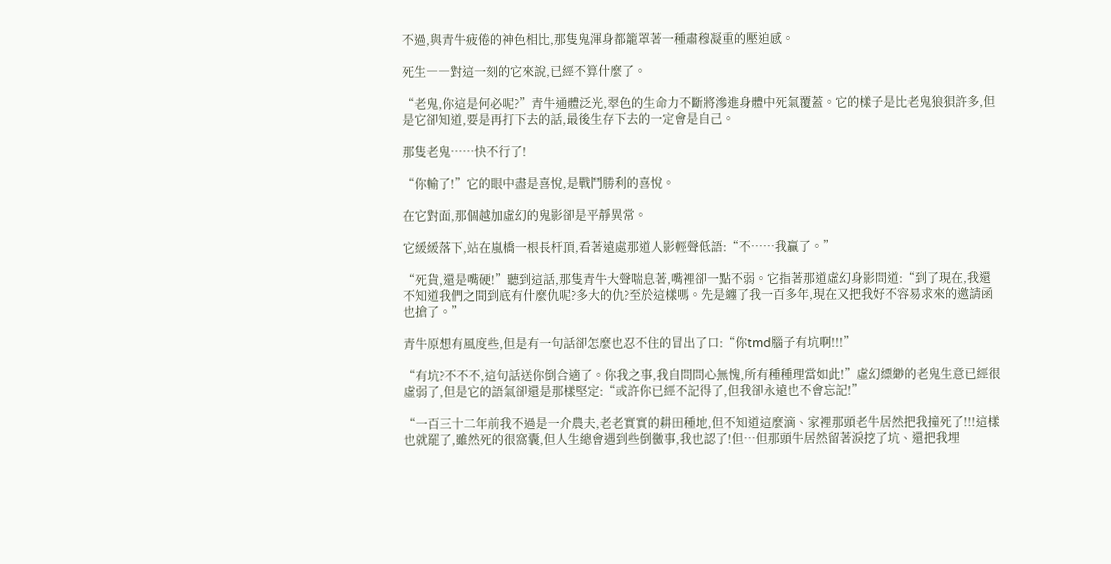不過,與青牛疲倦的神色相比,那隻鬼渾身都籠罩著一種肅穆凝重的壓迫感。

死生――對這一刻的它來說,已經不算什麼了。

“老鬼,你這是何必呢?”青牛通體泛光,翠色的生命力不斷將滲進身體中死氣覆蓋。它的樣子是比老鬼狼狽許多,但是它卻知道,要是再打下去的話,最後生存下去的一定會是自己。

那隻老鬼……快不行了!

“你輸了!”它的眼中盡是喜悅,是戰鬥勝利的喜悅。

在它對面,那個越加虛幻的鬼影卻是平靜異常。

它緩緩落下,站在嵐橋一根長杆頂,看著遠處那道人影輕聲低語:“不……我贏了。”

“死貨,還是嘴硬!”聽到這話,那隻青牛大聲喘息著,嘴裡卻一點不弱。它指著那道虛幻身影問道:“到了現在,我還不知道我們之間到底有什麼仇呢?多大的仇?至於這樣嗎。先是纏了我一百多年,現在又把我好不容易求來的邀請函也搶了。”

青牛原想有風度些,但是有一句話卻怎麼也忍不住的冒出了口:“你tmd腦子有坑啊!!!”

“有坑?不不不,這句話送你倒合適了。你我之事,我自問問心無愧,所有種種理當如此!”虛幻縹緲的老鬼生意已經很虛弱了,但是它的語氣卻還是那樣堅定:“或許你已經不記得了,但我卻永遠也不會忘記!”

“一百三十二年前我不過是一介農夫,老老實實的耕田種地,但不知道這麼滴、家裡那頭老牛居然把我撞死了!!!這樣也就罷了,雖然死的很窩囊,但人生總會遇到些倒黴事,我也認了!但…但那頭牛居然留著淚挖了坑、還把我埋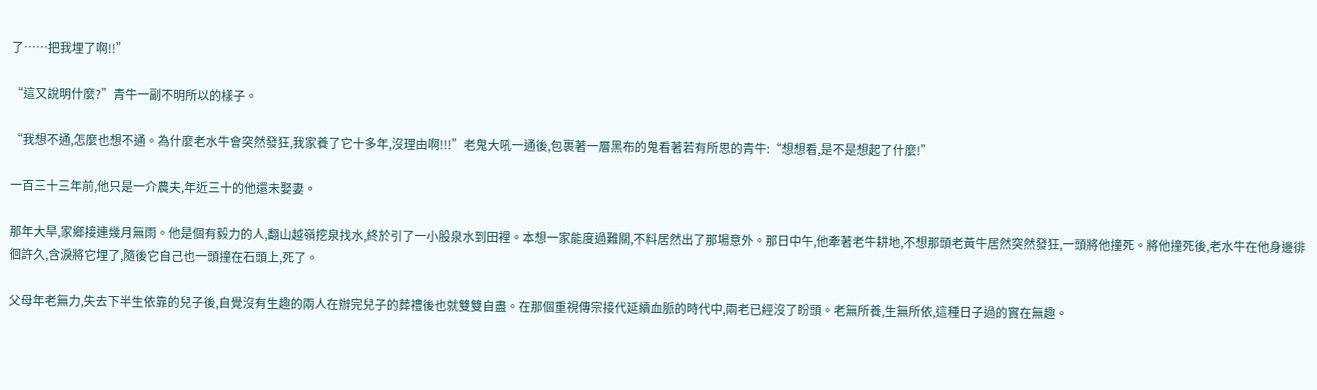了……把我埋了啊!!”

“這又說明什麼?”青牛一副不明所以的樣子。

“我想不通,怎麼也想不通。為什麼老水牛會突然發狂,我家養了它十多年,沒理由啊!!!”老鬼大吼一通後,包裹著一層黑布的鬼看著若有所思的青牛:“想想看,是不是想起了什麼!”

一百三十三年前,他只是一介農夫,年近三十的他還未娶妻。

那年大旱,家鄉接連幾月無雨。他是個有毅力的人,翻山越嶺挖泉找水,終於引了一小股泉水到田裡。本想一家能度過難關,不料居然出了那場意外。那日中午,他牽著老牛耕地,不想那頭老黃牛居然突然發狂,一頭將他撞死。將他撞死後,老水牛在他身邊徘徊許久,含淚將它埋了,隨後它自己也一頭撞在石頭上,死了。

父母年老無力,失去下半生依靠的兒子後,自覺沒有生趣的兩人在辦完兒子的葬禮後也就雙雙自盡。在那個重視傳宗接代延續血脈的時代中,兩老已經沒了盼頭。老無所養,生無所依,這種日子過的實在無趣。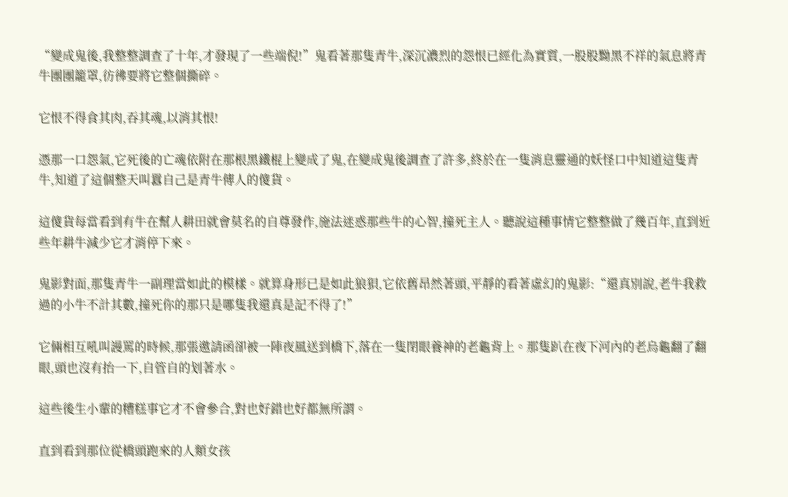“變成鬼後,我整整調查了十年,才發現了一些端倪!”鬼看著那隻青牛,深沉濃烈的怨恨已經化為實質,一股股黝黑不祥的氣息將青牛團團籠罩,彷彿要將它整個撕碎。

它恨不得食其肉,吞其魂,以消其恨!

憑那一口怨氣,它死後的亡魂依附在那根黑鐵棍上變成了鬼,在變成鬼後調查了許多,終於在一隻消息靈通的妖怪口中知道這隻青牛,知道了這個整天叫囂自己是青牛傳人的傻貨。

這傻貨每當看到有牛在幫人耕田就會莫名的自尊發作,施法迷惑那些牛的心智,撞死主人。聽說這種事情它整整做了幾百年,直到近些年耕牛減少它才消停下來。

鬼影對面,那隻青牛一副理當如此的模樣。就算身形已是如此狼狽,它依舊昂然著頭,平靜的看著虛幻的鬼影:“還真別說,老牛我救過的小牛不計其數,撞死你的那只是哪隻我還真是記不得了!”

它倆相互吼叫謾罵的時候,那張邀請函卻被一陣夜風送到橋下,落在一隻閉眼養神的老龜背上。那隻趴在夜下河內的老烏龜翻了翻眼,頭也沒有抬一下,自管自的划著水。

這些後生小輩的糟糕事它才不會參合,對也好錯也好都無所謂。

直到看到那位從橋頭跑來的人類女孩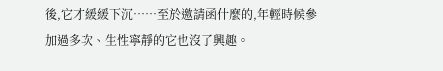後,它才緩緩下沉……至於邀請函什麼的,年輕時候參加過多次、生性寧靜的它也沒了興趣。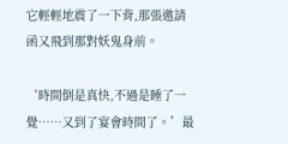它輕輕地震了一下背,那張邀請函又飛到那對妖鬼身前。

‘時間倒是真快,不過是睡了一覺……又到了宴會時間了。’最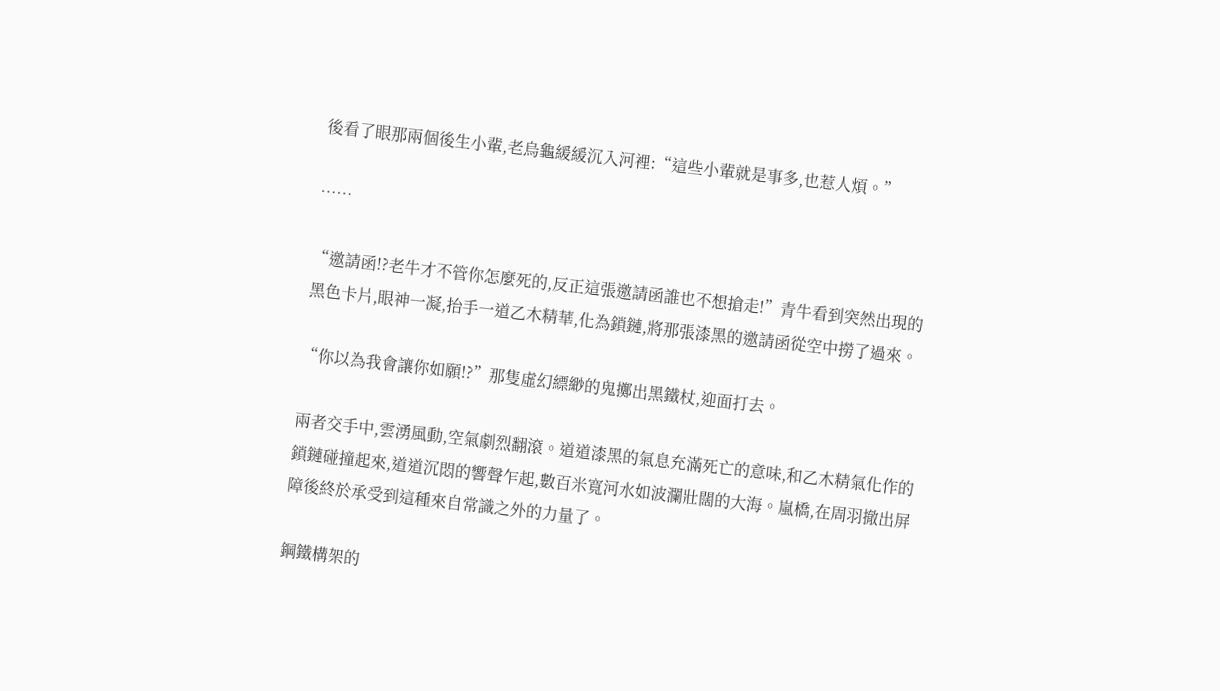後看了眼那兩個後生小輩,老烏龜緩緩沉入河裡:“這些小輩就是事多,也惹人煩。”

……

“邀請函!?老牛才不管你怎麼死的,反正這張邀請函誰也不想搶走!”青牛看到突然出現的黑色卡片,眼神一凝,抬手一道乙木精華,化為鎖鏈,將那張漆黑的邀請函從空中撈了過來。

“你以為我會讓你如願!?”那隻虛幻縹緲的鬼擲出黑鐵杖,迎面打去。

兩者交手中,雲湧風動,空氣劇烈翻滾。道道漆黑的氣息充滿死亡的意味,和乙木精氣化作的鎖鏈碰撞起來,道道沉悶的響聲乍起,數百米寬河水如波瀾壯闊的大海。嵐橋,在周羽撤出屏障後終於承受到這種來自常識之外的力量了。

鋼鐵構架的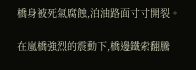橋身被死氣腐蝕,泊油路面寸寸開裂。

在嵐橋強烈的震動下,橋邊鐵索翻騰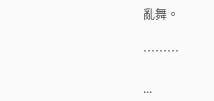亂舞。

………

...